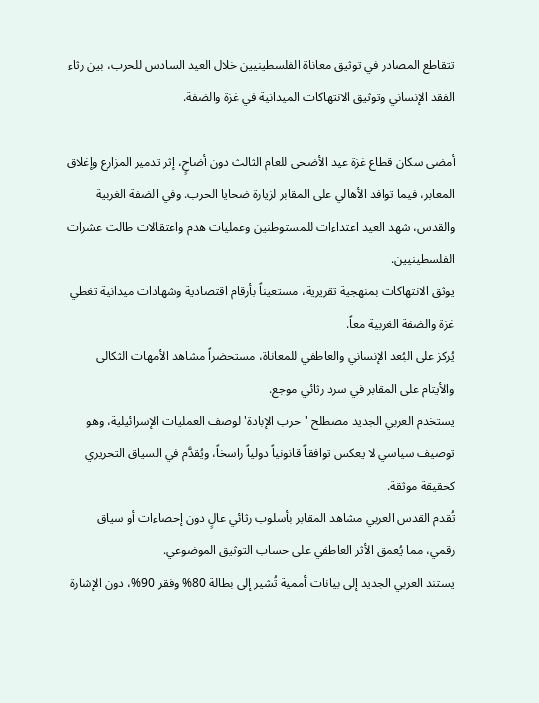تتقاطع المصادر في توثيق معاناة الفلسطينيين خلال العيد السادس للحرب، بين رثاء الفقد الإنساني وتوثيق الانتهاكات الميدانية في غزة والضفة.

أمضى سكان قطاع غزة عيد الأضحى للعام الثالث دون أضاحٍ، إثر تدمير المزارع وإغلاق المعابر، فيما توافد الأهالي على المقابر لزيارة ضحايا الحرب. وفي الضفة الغربية والقدس، شهد العيد اعتداءات للمستوطنين وعمليات هدم واعتقالات طالت عشرات الفلسطينيين.
يوثق الانتهاكات بمنهجية تقريرية، مستعيناً بأرقام اقتصادية وشهادات ميدانية تغطي غزة والضفة الغربية معاً.
يُركز على البُعد الإنساني والعاطفي للمعاناة، مستحضراً مشاهد الأمهات الثكالى والأيتام على المقابر في سرد رثائي موجع.
يستخدم العربي الجديد مصطلح 'حرب الإبادة' لوصف العمليات الإسرائيلية، وهو توصيف سياسي لا يعكس توافقاً قانونياً دولياً راسخاً، ويُقدَّم في السياق التحريري كحقيقة موثقة.
تُقدم القدس العربي مشاهد المقابر بأسلوب رثائي عالٍ دون إحصاءات أو سياق رقمي، مما يُعمق الأثر العاطفي على حساب التوثيق الموضوعي.
يستند العربي الجديد إلى بيانات أممية تُشير إلى بطالة 80% وفقر 90%، دون الإشارة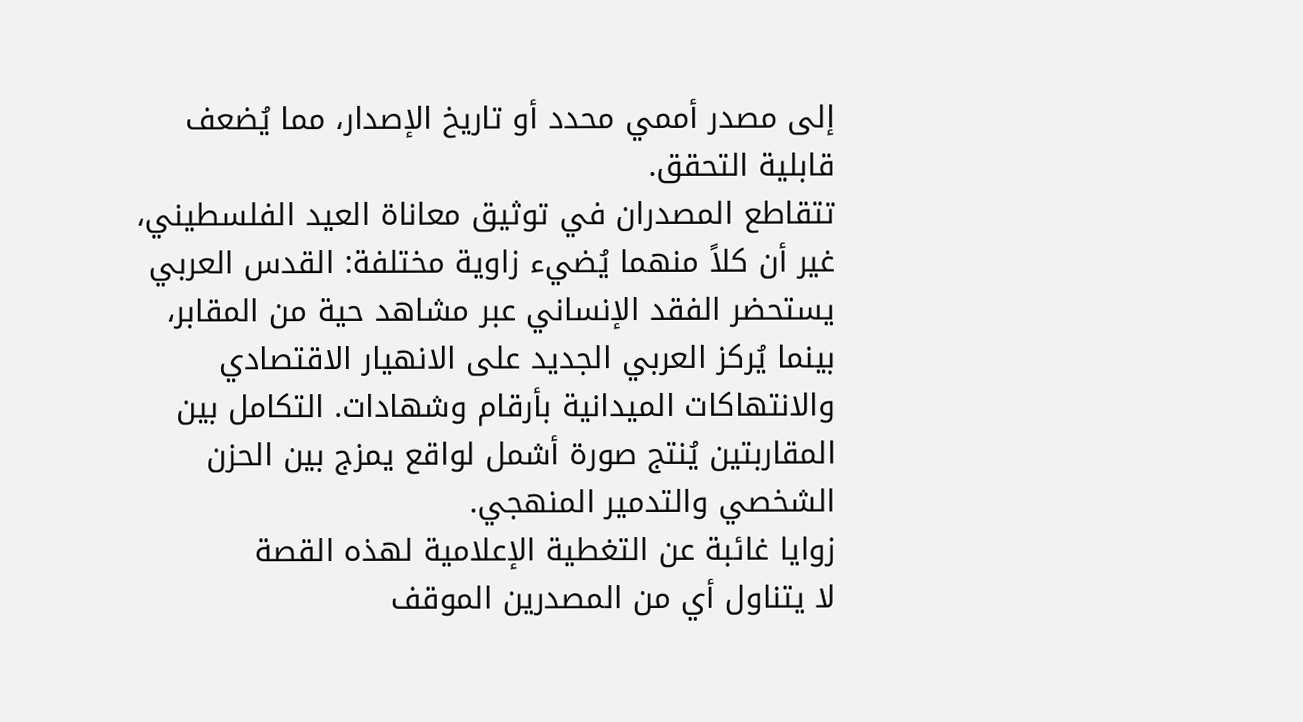إلى مصدر أممي محدد أو تاريخ الإصدار، مما يُضعف قابلية التحقق.
تتقاطع المصدران في توثيق معاناة العيد الفلسطيني، غير أن كلاً منهما يُضيء زاوية مختلفة: القدس العربي يستحضر الفقد الإنساني عبر مشاهد حية من المقابر، بينما يُركز العربي الجديد على الانهيار الاقتصادي والانتهاكات الميدانية بأرقام وشهادات. التكامل بين المقاربتين يُنتج صورة أشمل لواقع يمزج بين الحزن الشخصي والتدمير المنهجي.
زوايا غائبة عن التغطية الإعلامية لهذه القصة
لا يتناول أي من المصدرين الموقف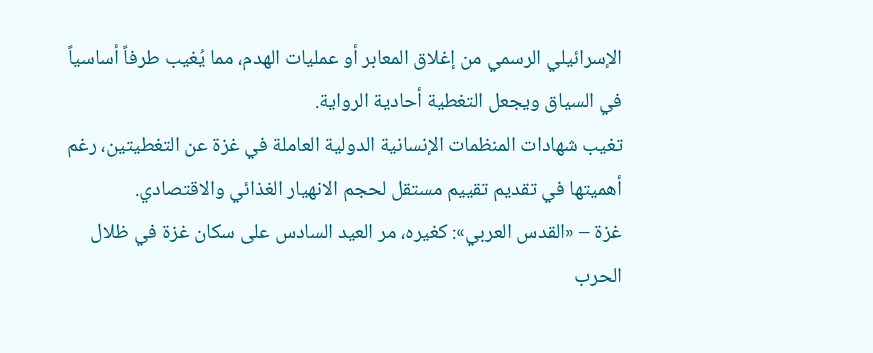الإسرائيلي الرسمي من إغلاق المعابر أو عمليات الهدم، مما يُغيب طرفاً أساسياً في السياق ويجعل التغطية أحادية الرواية.
تغيب شهادات المنظمات الإنسانية الدولية العاملة في غزة عن التغطيتين، رغم أهميتها في تقديم تقييم مستقل لحجم الانهيار الغذائي والاقتصادي.
غزة – «القدس العربي»: كغيره، مر العيد السادس على سكان غزة في ظلال الحرب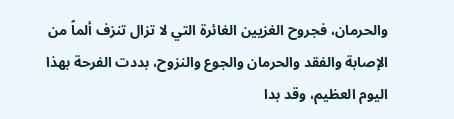والحرمان، فجروح الغزيين الغائرة التي لا تزال تنزف ألماً من الإصابة والفقد والحرمان والجوع والنزوح، بددت الفرحة بهذا اليوم العظيم، وقد بدا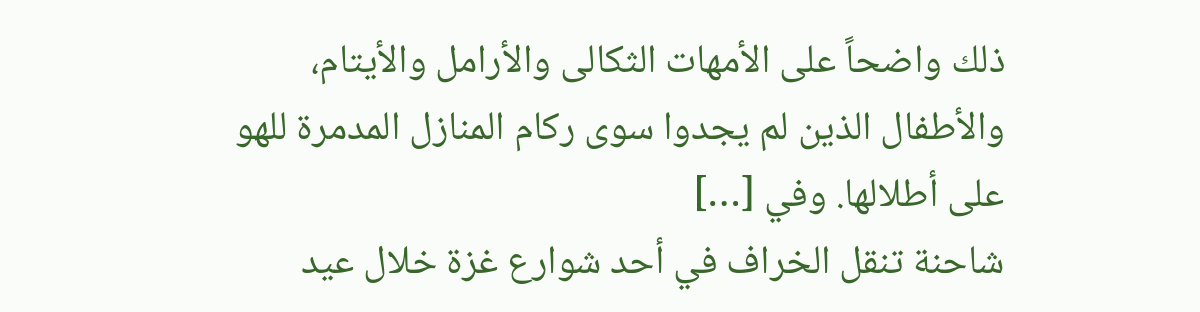ذلك واضحاً على الأمهات الثكالى والأرامل والأيتام، والأطفال الذين لم يجدوا سوى ركام المنازل المدمرة للهو على أطلالها. وفي […]
شاحنة تنقل الخراف في أحد شوارع غزة خلال عيد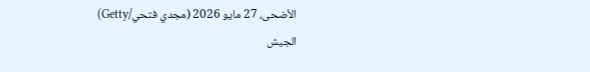الأضحى، 27 مايو 2026 (مجدي فتحي/Getty)
الجيش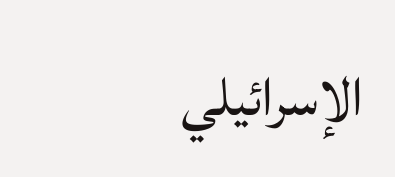الإسرائيلي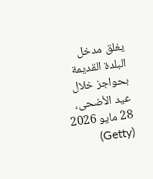يغلق مدخل البلدة القديمة بحواجز خلال عيد الأضحى، 28 مايو 2026 (Getty)